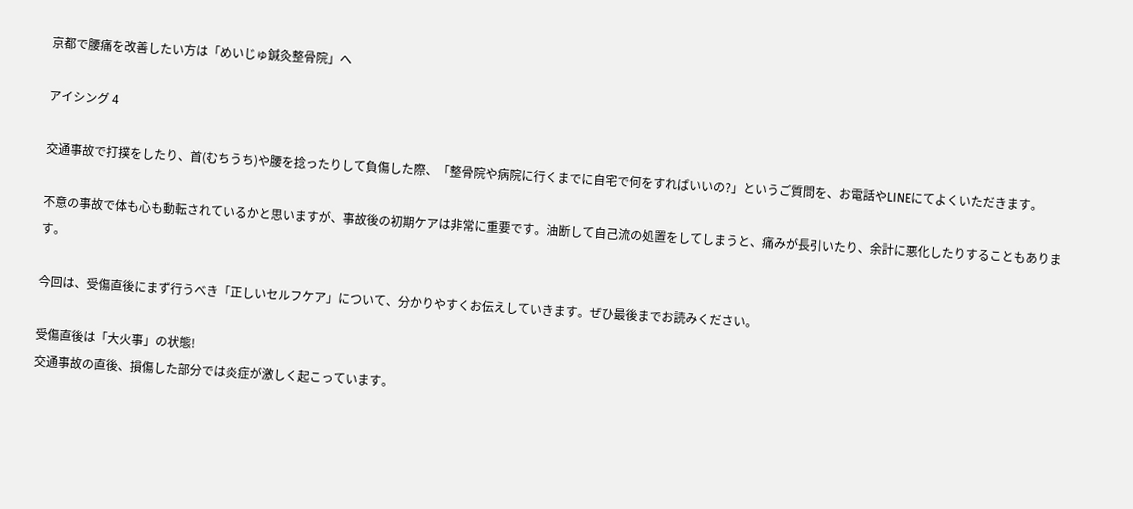京都で腰痛を改善したい方は「めいじゅ鍼灸整骨院」へ

アイシング 4

交通事故で打撲をしたり、首(むちうち)や腰を捻ったりして負傷した際、「整骨院や病院に行くまでに自宅で何をすればいいの?」というご質問を、お電話やLINEにてよくいただきます。

不意の事故で体も心も動転されているかと思いますが、事故後の初期ケアは非常に重要です。油断して自己流の処置をしてしまうと、痛みが長引いたり、余計に悪化したりすることもあります。

今回は、受傷直後にまず行うべき「正しいセルフケア」について、分かりやすくお伝えしていきます。ぜひ最後までお読みください。

受傷直後は「大火事」の状態!
交通事故の直後、損傷した部分では炎症が激しく起こっています。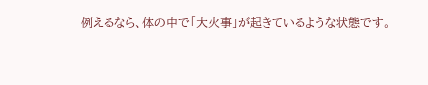例えるなら、体の中で「大火事」が起きているような状態です。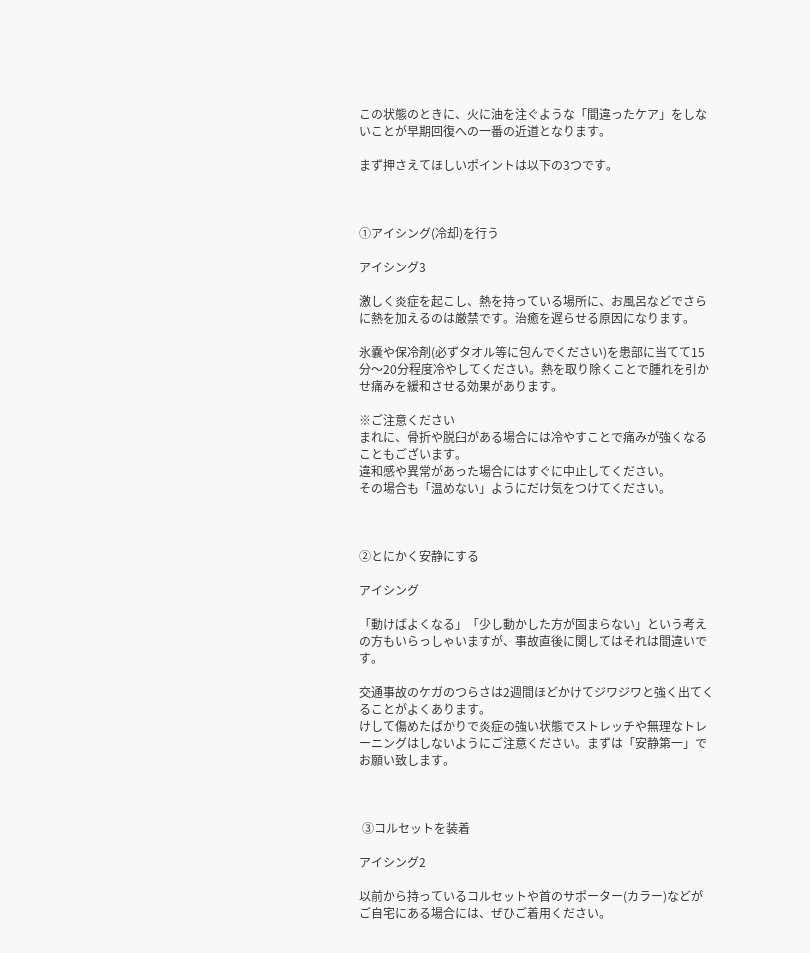この状態のときに、火に油を注ぐような「間違ったケア」をしないことが早期回復への一番の近道となります。

まず押さえてほしいポイントは以下の3つです。



①アイシング(冷却)を行う

アイシング3

激しく炎症を起こし、熱を持っている場所に、お風呂などでさらに熱を加えるのは厳禁です。治癒を遅らせる原因になります。

氷嚢や保冷剤(必ずタオル等に包んでください)を患部に当てて15分〜20分程度冷やしてください。熱を取り除くことで腫れを引かせ痛みを緩和させる効果があります。

※ご注意ください
まれに、骨折や脱臼がある場合には冷やすことで痛みが強くなることもございます。
違和感や異常があった場合にはすぐに中止してください。
その場合も「温めない」ようにだけ気をつけてください。



②とにかく安静にする

アイシング

「動けばよくなる」「少し動かした方が固まらない」という考えの方もいらっしゃいますが、事故直後に関してはそれは間違いです。

交通事故のケガのつらさは2週間ほどかけてジワジワと強く出てくることがよくあります。
けして傷めたばかりで炎症の強い状態でストレッチや無理なトレーニングはしないようにご注意ください。まずは「安静第一」でお願い致します。



 ③コルセットを装着

アイシング2

以前から持っているコルセットや首のサポーター(カラー)などがご自宅にある場合には、ぜひご着用ください。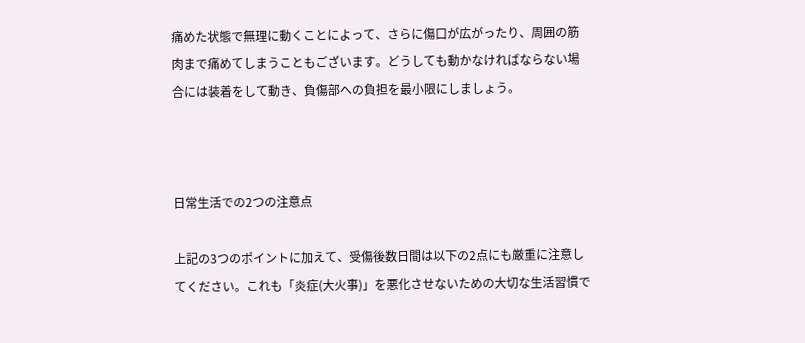痛めた状態で無理に動くことによって、さらに傷口が広がったり、周囲の筋肉まで痛めてしまうこともございます。どうしても動かなければならない場合には装着をして動き、負傷部への負担を最小限にしましょう。



日常生活での2つの注意点

上記の3つのポイントに加えて、受傷後数日間は以下の2点にも厳重に注意してください。これも「炎症(大火事)」を悪化させないための大切な生活習慣で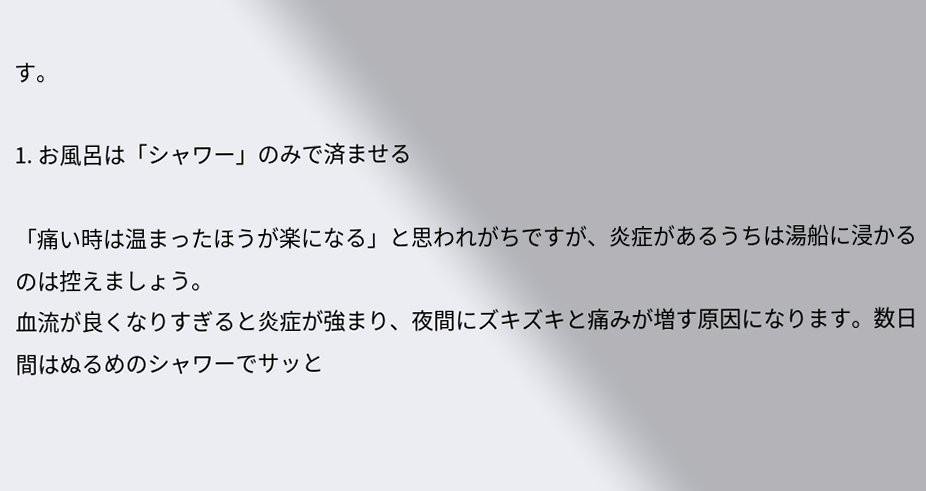す。

1. お風呂は「シャワー」のみで済ませる

「痛い時は温まったほうが楽になる」と思われがちですが、炎症があるうちは湯船に浸かるのは控えましょう。
血流が良くなりすぎると炎症が強まり、夜間にズキズキと痛みが増す原因になります。数日間はぬるめのシャワーでサッと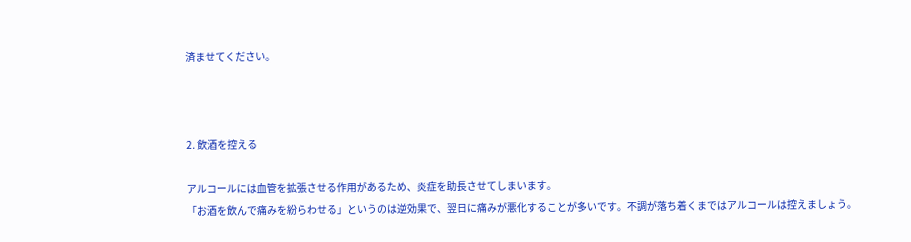済ませてください。



2. 飲酒を控える

アルコールには血管を拡張させる作用があるため、炎症を助長させてしまいます。
「お酒を飲んで痛みを紛らわせる」というのは逆効果で、翌日に痛みが悪化することが多いです。不調が落ち着くまではアルコールは控えましょう。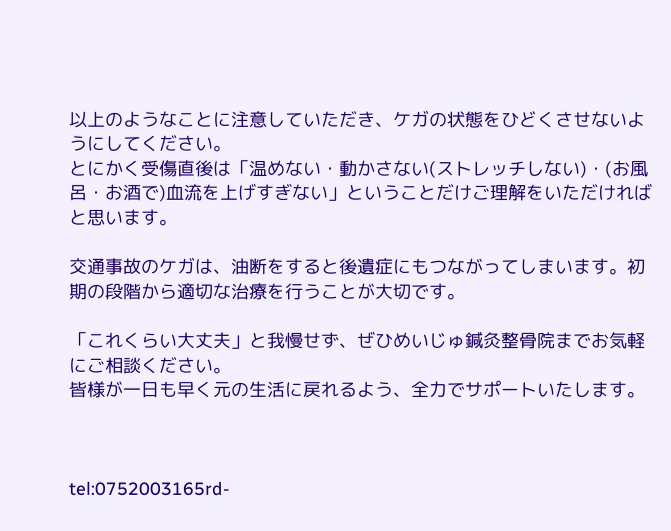以上のようなことに注意していただき、ケガの状態をひどくさせないようにしてください。
とにかく受傷直後は「温めない・動かさない(ストレッチしない)・(お風呂・お酒で)血流を上げすぎない」ということだけご理解をいただければと思います。

交通事故のケガは、油断をすると後遺症にもつながってしまいます。初期の段階から適切な治療を行うことが大切です。

「これくらい大丈夫」と我慢せず、ぜひめいじゅ鍼灸整骨院までお気軽にご相談ください。
皆様が一日も早く元の生活に戻れるよう、全力でサポートいたします。



tel:0752003165rd-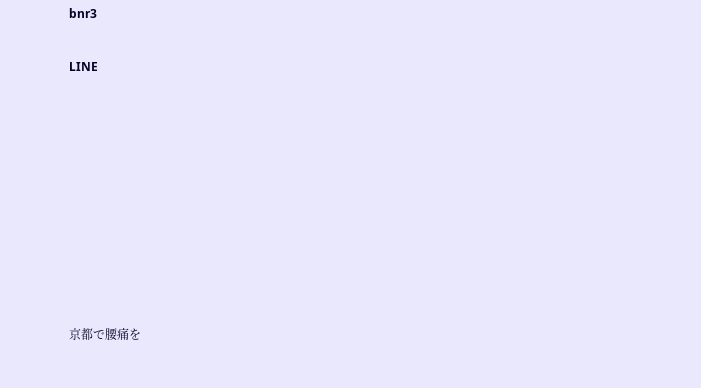bnr3

LINE









京都で腰痛を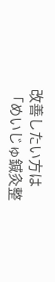改善したい方は「めいじゅ鍼灸整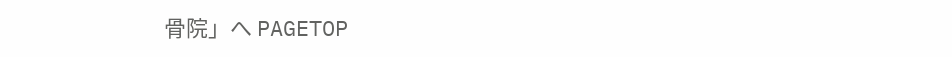骨院」へ PAGETOP